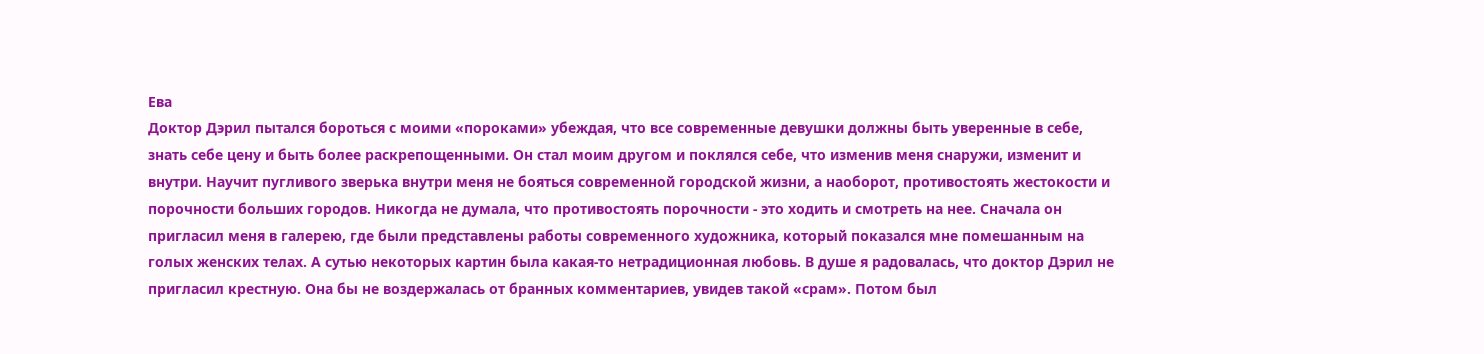Ева
Доктор Дэрил пытался бороться с моими «пороками» убеждая, что все современные девушки должны быть уверенные в себе, знать себе цену и быть более раскрепощенными. Он стал моим другом и поклялся себе, что изменив меня снаружи, изменит и внутри. Научит пугливого зверька внутри меня не бояться современной городской жизни, а наоборот, противостоять жестокости и порочности больших городов. Никогда не думала, что противостоять порочности - это ходить и смотреть на нее. Сначала он пригласил меня в галерею, где были представлены работы современного художника, который показался мне помешанным на голых женских телах. А сутью некоторых картин была какая-то нетрадиционная любовь. В душе я радовалась, что доктор Дэрил не пригласил крестную. Она бы не воздержалась от бранных комментариев, увидев такой «срам». Потом был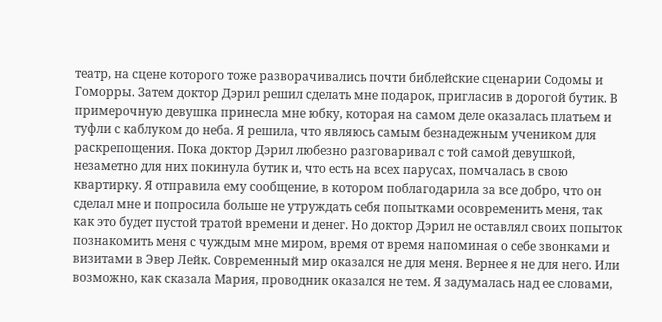театр, на сцене которого тоже разворачивались почти библейские сценарии Содомы и Гоморры. Затем доктор Дэрил решил сделать мне подарок, пригласив в дорогой бутик. В примерочную девушка принесла мне юбку, которая на самом деле оказалась платьем и туфли с каблуком до неба. Я решила, что являюсь самым безнадежным учеником для раскрепощения. Пока доктор Дэрил любезно разговаривал с той самой девушкой, незаметно для них покинула бутик и, что есть на всех парусах, помчалась в свою квартирку. Я отправила ему сообщение, в котором поблагодарила за все добро, что он сделал мне и попросила больше не утруждать себя попытками осовременить меня, так как это будет пустой тратой времени и денег. Но доктор Дэрил не оставлял своих попыток познакомить меня с чуждым мне миром, время от время напоминая о себе звонками и визитами в Эвер Лейк. Современный мир оказался не для меня. Вернее я не для него. Или возможно, как сказала Мария, проводник оказался не тем. Я задумалась над ее словами,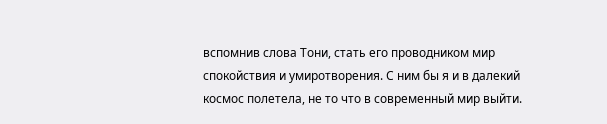вспомнив слова Тони, стать его проводником мир спокойствия и умиротворения. С ним бы я и в далекий космос полетела, не то что в современный мир выйти.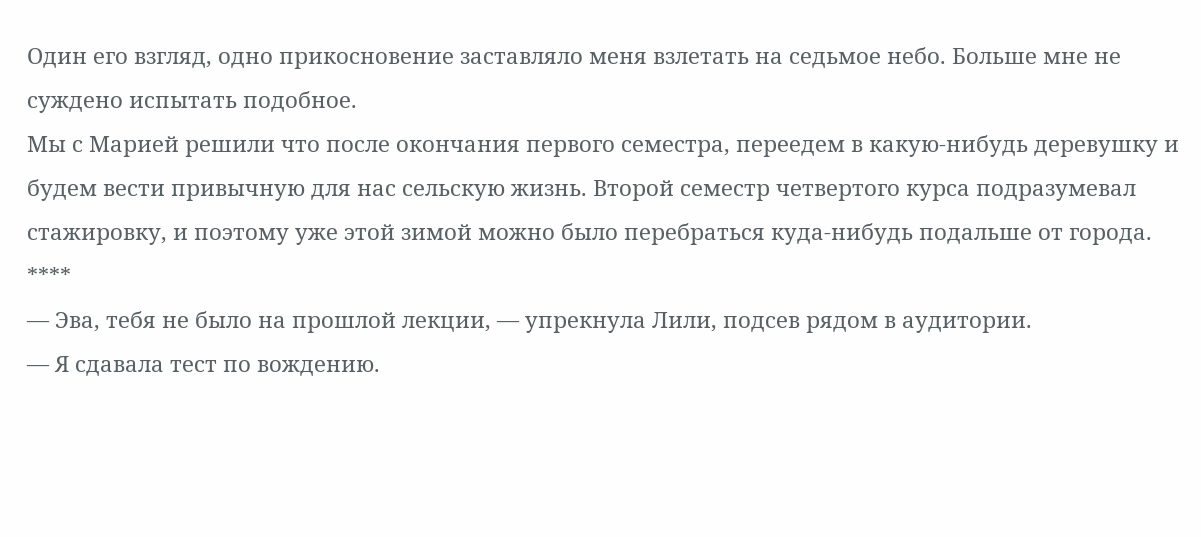Один его взгляд, одно прикосновение заставляло меня взлетать на седьмое небо. Больше мне не суждено испытать подобное.
Мы с Марией решили что после окончания первого семестра, переедем в какую-нибудь деревушку и будем вести привычную для нас сельскую жизнь. Второй семестр четвертого курса подразумевал стажировку, и поэтому уже этой зимой можно было перебраться куда-нибудь подальше от города.
****
— Эва, тебя не было на прошлой лекции, — упрекнула Лили, подсев рядом в аудитории.
— Я сдавала тест по вождению.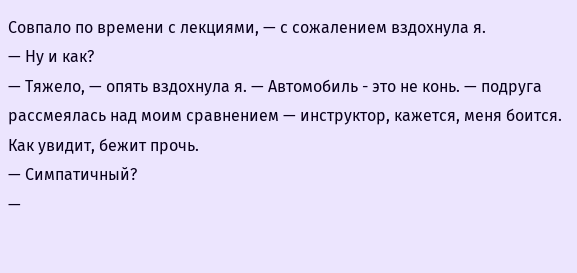Совпало по времени с лекциями, — с сожалением вздохнула я.
— Ну и как?
— Тяжело, — опять вздохнула я. — Автомобиль - это не конь. — подруга рассмеялась над моим сравнением — инструктор, кажется, меня боится. Как увидит, бежит прочь.
— Симпатичный?
—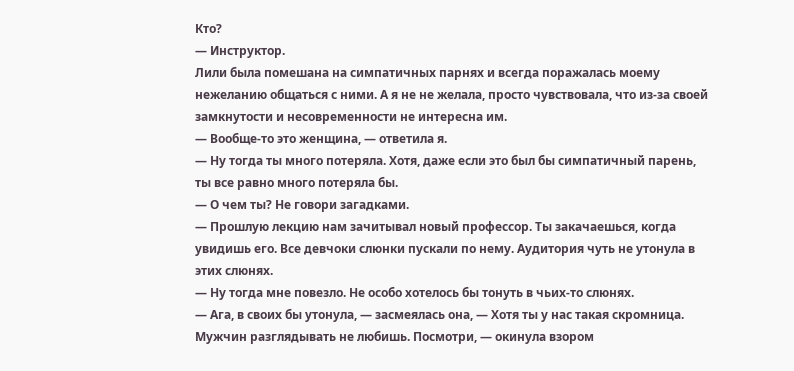Кто?
— Инструктор.
Лили была помешана на симпатичных парнях и всегда поражалась моему нежеланию общаться с ними. А я не не желала, просто чувствовала, что из-за своей замкнутости и несовременности не интересна им.
— Вообще-то это женщина, — ответила я.
— Ну тогда ты много потеряла. Хотя, даже если это был бы симпатичный парень, ты все равно много потеряла бы.
— О чем ты? Не говори загадками.
— Прошлую лекцию нам зачитывал новый профессор. Ты закачаешься, когда увидишь его. Все девчоки слюнки пускали по нему. Аудитория чуть не утонула в этих слюнях.
— Ну тогда мне повезло. Не особо хотелось бы тонуть в чьих-то слюнях.
— Ага, в своих бы утонула, — засмеялась она, — Хотя ты у нас такая скромница. Мужчин разглядывать не любишь. Посмотри, — окинула взором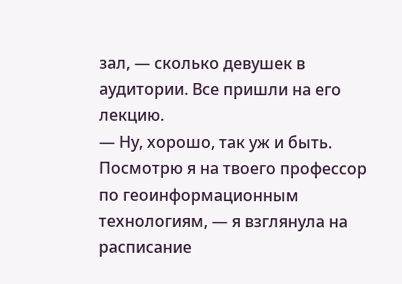зал, — сколько девушек в аудитории. Все пришли на его лекцию.
— Ну, хорошо, так уж и быть. Посмотрю я на твоего профессор по геоинформационным технологиям, — я взглянула на расписание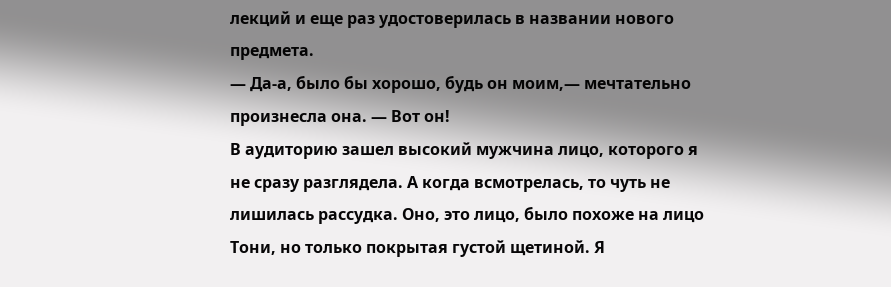лекций и еще раз удостоверилась в названии нового предмета.
— Да-а, было бы хорошо, будь он моим,— мечтательно произнесла она. — Вот он!
В аудиторию зашел высокий мужчина лицо, которого я не сразу разглядела. А когда всмотрелась, то чуть не лишилась рассудка. Оно, это лицо, было похоже на лицо Тони, но только покрытая густой щетиной. Я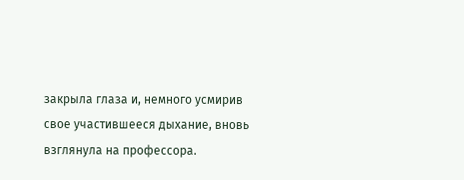закрыла глаза и, немного усмирив свое участившееся дыхание, вновь взглянула на профессора.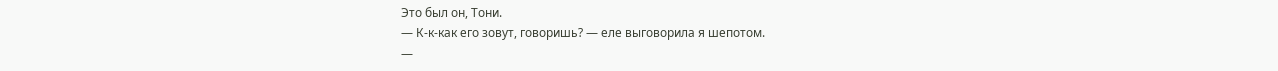Это был он, Тони.
— К-к-как его зовут, говоришь? — еле выговорила я шепотом.
—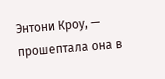Энтони Кроу, — прошептала она в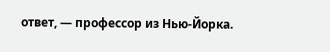ответ, — профессор из Нью-Йорка.